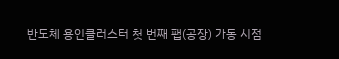반도체 용인클러스터 첫 번째 팹(공장) 가동 시점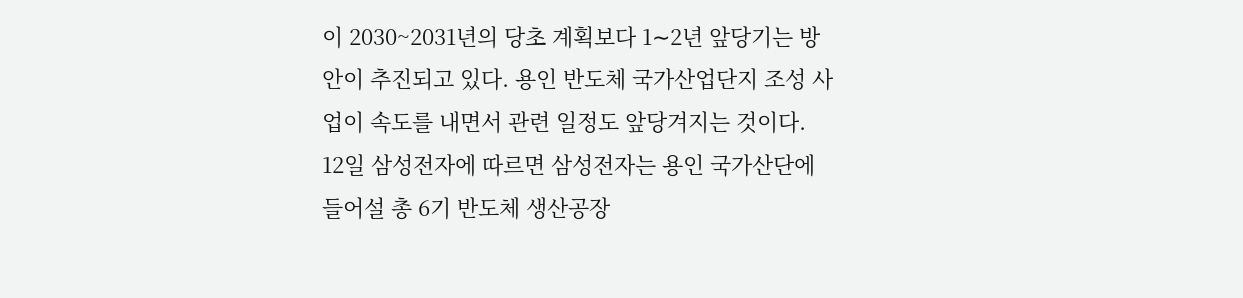이 2030~2031년의 당초 계획보다 1∼2년 앞당기는 방안이 추진되고 있다. 용인 반도체 국가산업단지 조성 사업이 속도를 내면서 관련 일정도 앞당겨지는 것이다.
12일 삼성전자에 따르면 삼성전자는 용인 국가산단에 들어설 총 6기 반도체 생산공장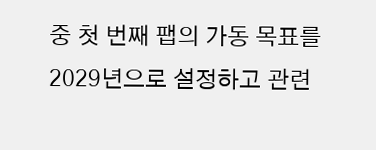중 첫 번째 팹의 가동 목표를 2029년으로 설정하고 관련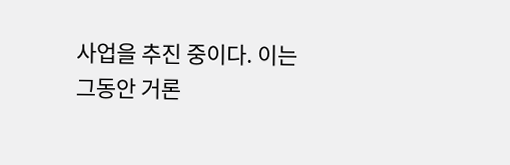사업을 추진 중이다. 이는 그동안 거론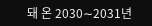돼 온 2030∼2031년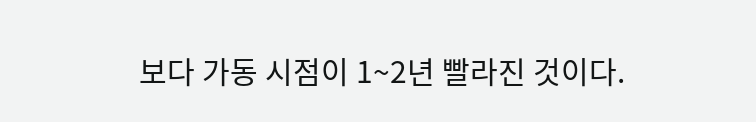보다 가동 시점이 1~2년 빨라진 것이다.